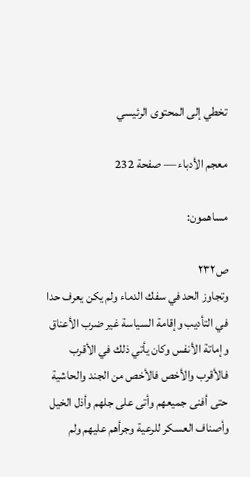تخطي إلى المحتوى الرئيسي

معجم الأدباء — صفحة 232

مساهمون:

ص٢٣٢
وتجاوز الحد في سفك الدماء ولم يكن يعرف حدا في التأديب وإقامة السياسة غير ضرب الأعناق وإماتة الأنفس وكان يأتي ذلك في الأقرب فالأقرب والأخص فالأخص من الجند والحاشية حتى أفنى جميعهم وأتى على جلهم وأذل الخيل وأصناف العسكر للرعية وجرأهم عليهم ولم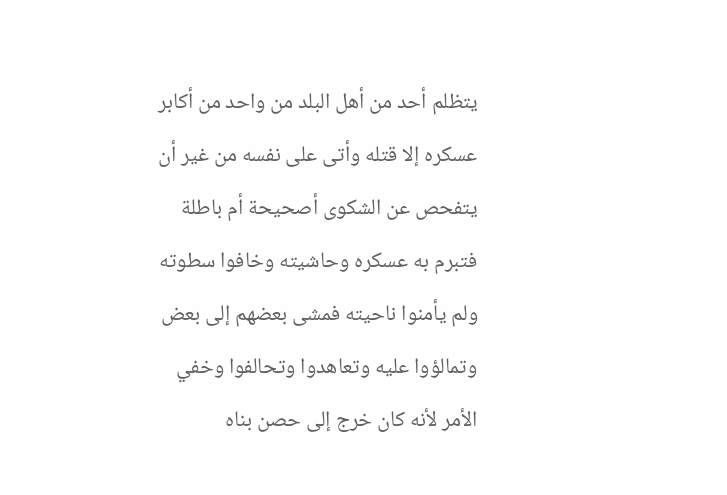يتظلم أحد من أهل البلد من واحد من أكابر عسكره إلا قتله وأتى على نفسه من غير أن يتفحص عن الشكوى أصحيحة أم باطلة فتبرم به عسكره وحاشيته وخافوا سطوته ولم يأمنوا ناحيته فمشى بعضهم إلى بعض وتمالؤوا عليه وتعاهدوا وتحالفوا وخفي الأمر لأنه كان خرج إلى حصن بناه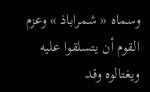وسماه « شمراباذ » وعزم القوم أن يتسلقوا عليه ويغتالوه وقد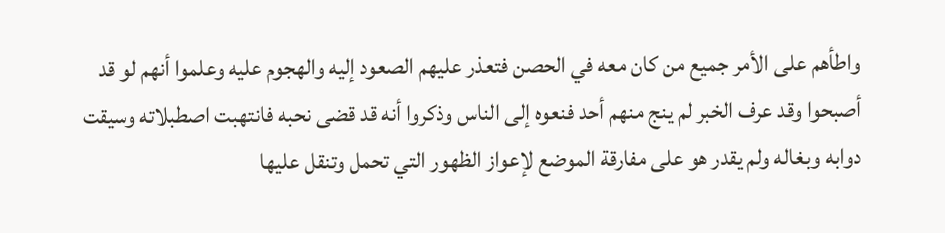واطأهم على الأمر جميع من كان معه في الحصن فتعذر عليهم الصعود إليه والهجوم عليه وعلموا أنهم لو قد أصبحوا وقد عرف الخبر لم ينج منهم أحد فنعوه إلى الناس وذكروا أنه قد قضى نحبه فانتهبت اصطبلاته وسيقت دوابه وبغاله ولم يقدر هو على مفارقة الموضع لإعواز الظهور التي تحمل وتنقل عليها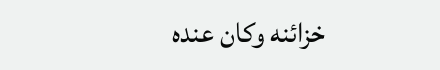خزائنه وكان عنده